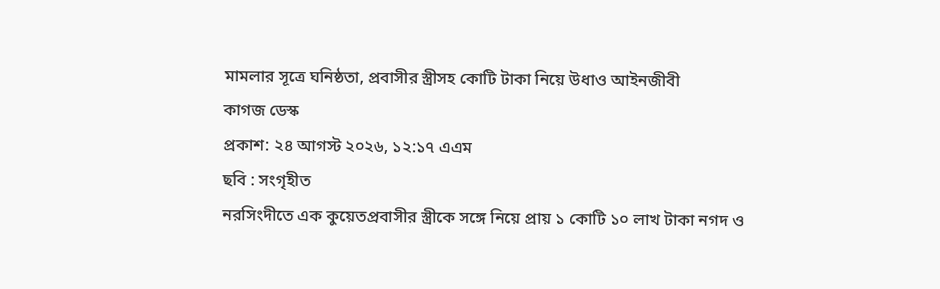মামলার সূত্রে ঘনিষ্ঠতা, প্রবাসীর স্ত্রীসহ কোটি টাকা নিয়ে উধাও আইনজীবী
কাগজ ডেস্ক
প্রকাশ: ২৪ আগস্ট ২০২৬, ১২:১৭ এএম
ছবি : সংগৃহীত
নরসিংদীতে এক কুয়েতপ্রবাসীর স্ত্রীকে সঙ্গে নিয়ে প্রায় ১ কোটি ১০ লাখ টাকা নগদ ও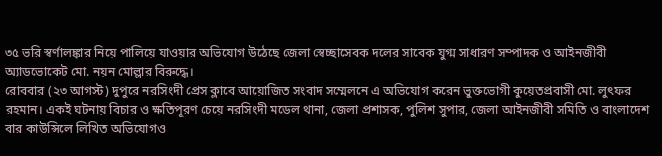৩৫ ভরি স্বর্ণালঙ্কার নিয়ে পালিয়ে যাওয়ার অভিযোগ উঠেছে জেলা স্বেচ্ছাসেবক দলের সাবেক যুগ্ম সাধারণ সম্পাদক ও আইনজীবী অ্যাডভোকেট মো. নয়ন মোল্লার বিরুদ্ধে।
রোববার (২৩ আগস্ট) দুপুরে নরসিংদী প্রেস ক্লাবে আয়োজিত সংবাদ সম্মেলনে এ অভিযোগ করেন ভুক্তভোগী কুয়েতপ্রবাসী মো. লুৎফর রহমান। একই ঘটনায় বিচার ও ক্ষতিপূরণ চেয়ে নরসিংদী মডেল থানা, জেলা প্রশাসক, পুলিশ সুপার, জেলা আইনজীবী সমিতি ও বাংলাদেশ বার কাউন্সিলে লিখিত অভিযোগও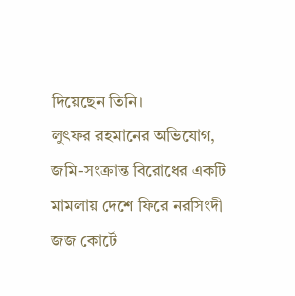দিয়েছেন তিনি।
লুৎফর রহমানের অভিযোগ, জমি-সংক্রান্ত বিরোধের একটি মামলায় দেশে ফিরে নরসিংদী জজ কোর্টে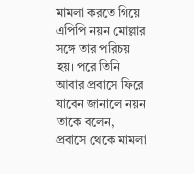মামলা করতে গিয়ে এপিপি নয়ন মোল্লার সঙ্গে তার পরিচয় হয়। পরে তিনি আবার প্রবাসে ফিরে যাবেন জানালে নয়ন তাকে বলেন, প্রবাসে থেকে মামলা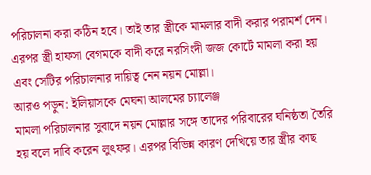পরিচালনা করা কঠিন হবে। তাই তার স্ত্রীকে মামলার বাদী করার পরামর্শ দেন। এরপর স্ত্রী হাফসা বেগমকে বাদী করে নরসিংদী জজ কোর্টে মামলা করা হয় এবং সেটির পরিচালনার দায়িত্ব নেন নয়ন মোল্লা।
আরও পড়ুন: ইলিয়াসকে মেঘনা আলমের চ্যালেঞ্জ
মামলা পরিচালনার সুবাদে নয়ন মোল্লার সঙ্গে তাদের পরিবারের ঘনিষ্ঠতা তৈরি হয় বলে দাবি করেন লুৎফর। এরপর বিভিন্ন কারণ দেখিয়ে তার স্ত্রীর কাছ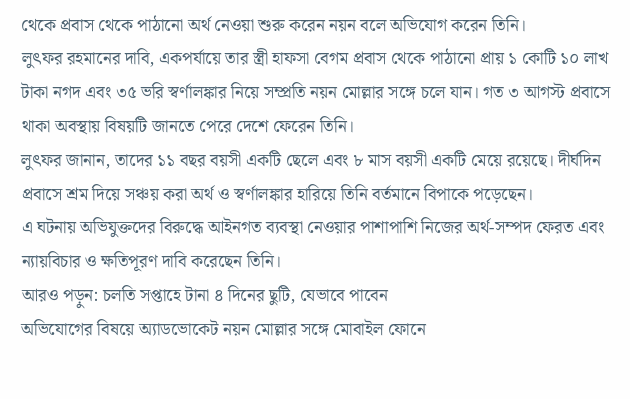থেকে প্রবাস থেকে পাঠানো অর্থ নেওয়া শুরু করেন নয়ন বলে অভিযোগ করেন তিনি।
লুৎফর রহমানের দাবি, একপর্যায়ে তার স্ত্রী হাফসা বেগম প্রবাস থেকে পাঠানো প্রায় ১ কোটি ১০ লাখ টাকা নগদ এবং ৩৫ ভরি স্বর্ণালঙ্কার নিয়ে সম্প্রতি নয়ন মোল্লার সঙ্গে চলে যান। গত ৩ আগস্ট প্রবাসে থাকা অবস্থায় বিষয়টি জানতে পেরে দেশে ফেরেন তিনি।
লুৎফর জানান, তাদের ১১ বছর বয়সী একটি ছেলে এবং ৮ মাস বয়সী একটি মেয়ে রয়েছে। দীর্ঘদিন প্রবাসে শ্রম দিয়ে সঞ্চয় করা অর্থ ও স্বর্ণালঙ্কার হারিয়ে তিনি বর্তমানে বিপাকে পড়েছেন।
এ ঘটনায় অভিযুক্তদের বিরুদ্ধে আইনগত ব্যবস্থা নেওয়ার পাশাপাশি নিজের অর্থ-সম্পদ ফেরত এবং ন্যায়বিচার ও ক্ষতিপূরণ দাবি করেছেন তিনি।
আরও পড়ুন: চলতি সপ্তাহে টানা ৪ দিনের ছুটি, যেভাবে পাবেন
অভিযোগের বিষয়ে অ্যাডভোকেট নয়ন মোল্লার সঙ্গে মোবাইল ফোনে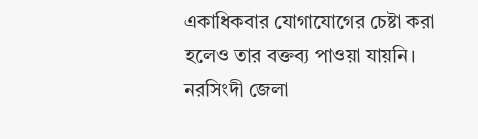একাধিকবার যোগাযোগের চেষ্টা করা হলেও তার বক্তব্য পাওয়া যায়নি।
নরসিংদী জেলা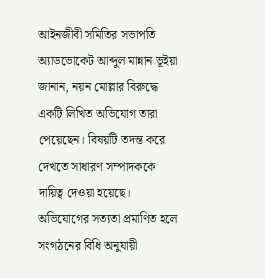আইনজীবী সমিতির সভাপতি অ্যাডভোকেট আব্দুল মান্নান ভূইয়া জানান, নয়ন মোল্লার বিরুদ্ধে একটি লিখিত অভিযোগ তারা পেয়েছেন। বিষয়টি তদন্ত করে দেখতে সাধারণ সম্পাদককে দায়িত্ব দেওয়া হয়েছে। অভিযোগের সত্যতা প্রমাণিত হলে সংগঠনের বিধি অনুযায়ী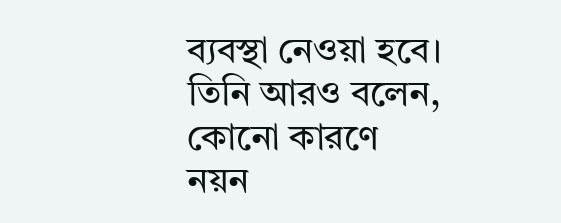ব্যবস্থা নেওয়া হবে।
তিনি আরও বলেন, কোনো কারণে নয়ন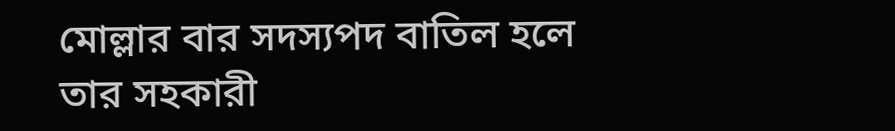মোল্লার বার সদস্যপদ বাতিল হলে তার সহকারী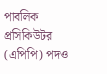পাবলিক প্রসিকিউটর (এপিপি) পদও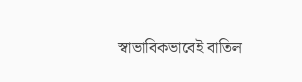স্বাভাবিকভাবেই বাতিল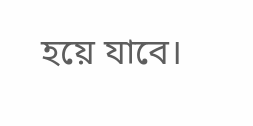হয়ে যাবে।